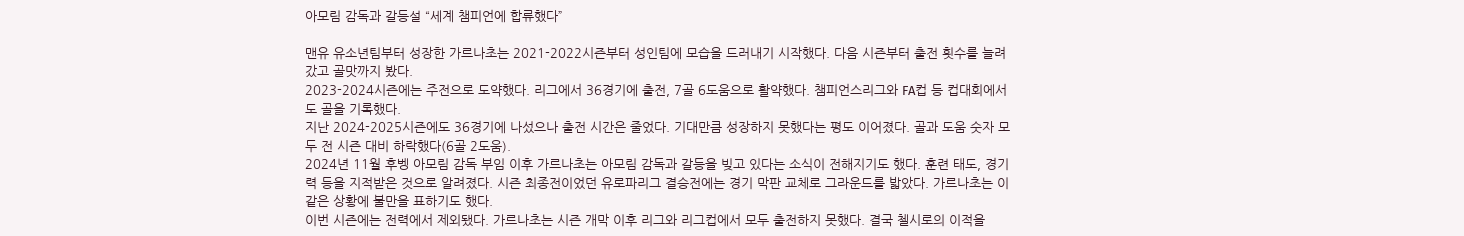아모림 감독과 갈등설 “세계 챔피언에 합류했다”

맨유 유소년팀부터 성장한 가르나초는 2021-2022시즌부터 성인팀에 모습을 드러내기 시작했다. 다음 시즌부터 출전 횟수를 늘려갔고 골맛까지 봤다.
2023-2024시즌에는 주전으로 도약했다. 리그에서 36경기에 출전, 7골 6도움으로 활약했다. 챔피언스리그와 FA컵 등 컵대회에서도 골을 기록했다.
지난 2024-2025시즌에도 36경기에 나섰으나 출전 시간은 줄었다. 기대만큼 성장하지 못했다는 평도 이어졌다. 골과 도움 숫자 모두 전 시즌 대비 하락했다(6골 2도움).
2024년 11월 후벵 아모림 감독 부임 이후 가르나초는 아모림 감독과 갈등을 빚고 있다는 소식이 전해지기도 했다. 훈련 태도, 경기력 등을 지적받은 것으로 알려졌다. 시즌 최종전이었던 유로파리그 결승전에는 경기 막판 교체로 그라운드를 밟았다. 가르나초는 이 같은 상황에 불만을 표하기도 했다.
이번 시즌에는 전력에서 제외됐다. 가르나초는 시즌 개막 이후 리그와 리그컵에서 모두 출전하지 못했다. 결국 첼시로의 이적을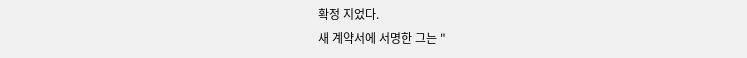확정 지었다.
새 계약서에 서명한 그는 "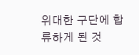위대한 구단에 합류하게 된 것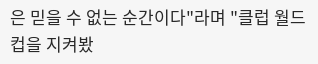은 믿을 수 없는 순간이다"라며 "클럽 월드컵을 지켜봤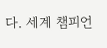다. 세계 챔피언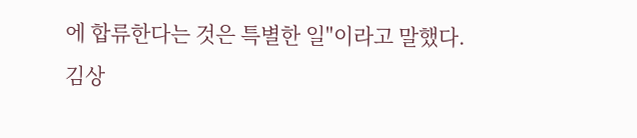에 합류한다는 것은 특별한 일"이라고 말했다.
김상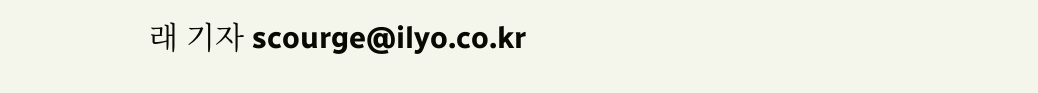래 기자 scourge@ilyo.co.kr